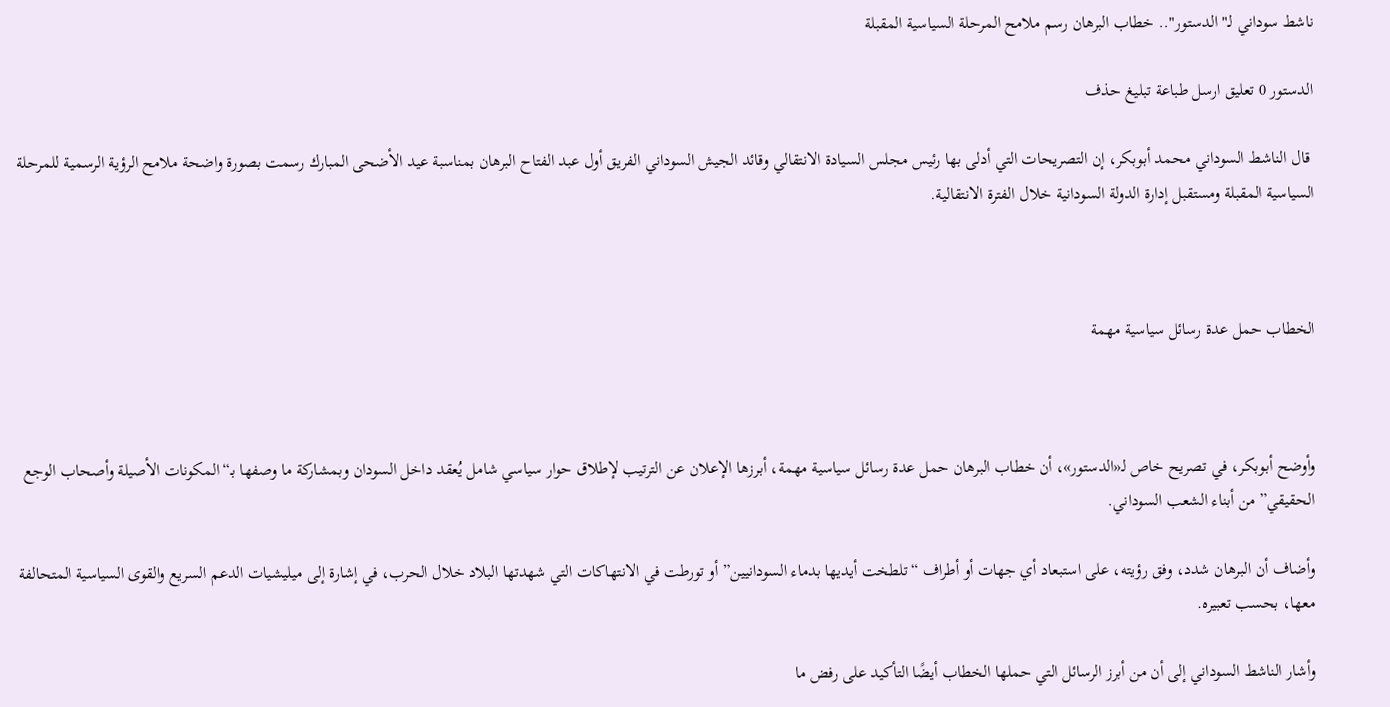ناشط سوداني لـ"الدستور".. خطاب البرهان رسم ملامح المرحلة السياسية المقبلة

الدستور 0 تعليق ارسل طباعة تبليغ حذف

 قال الناشط السوداني محمد أبوبكر، إن التصريحات التي أدلى بها رئيس مجلس السيادة الانتقالي وقائد الجيش السوداني الفريق أول عبد الفتاح البرهان بمناسبة عيد الأضحى المبارك رسمت بصورة واضحة ملامح الرؤية الرسمية للمرحلة السياسية المقبلة ومستقبل إدارة الدولة السودانية خلال الفترة الانتقالية.



الخطاب حمل عدة رسائل سياسية مهمة



وأوضح أبوبكر، في تصريح خاص لـ«الدستور»، أن خطاب البرهان حمل عدة رسائل سياسية مهمة، أبرزها الإعلان عن الترتيب لإطلاق حوار سياسي شامل يُعقد داخل السودان وبمشاركة ما وصفها بـ“المكونات الأصيلة وأصحاب الوجع الحقيقي” من أبناء الشعب السوداني.

وأضاف أن البرهان شدد، وفق رؤيته، على استبعاد أي جهات أو أطراف “تلطخت أيديها بدماء السودانيين” أو تورطت في الانتهاكات التي شهدتها البلاد خلال الحرب، في إشارة إلى ميليشيات الدعم السريع والقوى السياسية المتحالفة معها، بحسب تعبيره.

وأشار الناشط السوداني إلى أن من أبرز الرسائل التي حملها الخطاب أيضًا التأكيد على رفض ما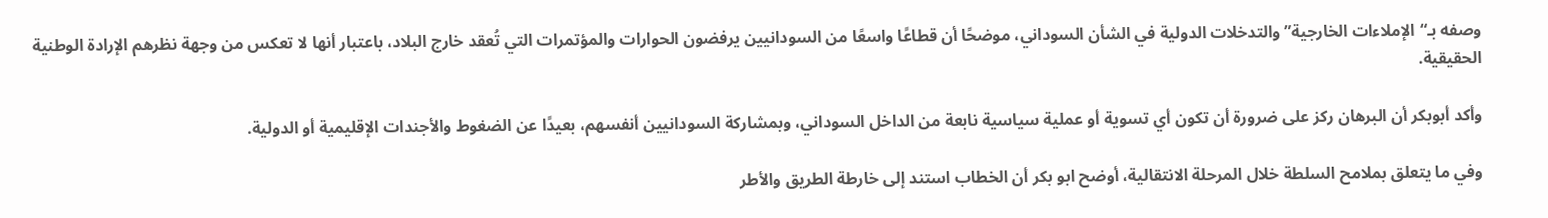وصفه بـ“الإملاءات الخارجية” والتدخلات الدولية في الشأن السوداني، موضحًا أن قطاعًا واسعًا من السودانيين يرفضون الحوارات والمؤتمرات التي تُعقد خارج البلاد، باعتبار أنها لا تعكس من وجهة نظرهم الإرادة الوطنية الحقيقية.

وأكد أبوبكر أن البرهان ركز على ضرورة أن تكون أي تسوية أو عملية سياسية نابعة من الداخل السوداني، وبمشاركة السودانيين أنفسهم، بعيدًا عن الضغوط والأجندات الإقليمية أو الدولية.

وفي ما يتعلق بملامح السلطة خلال المرحلة الانتقالية، أوضح ابو بكر أن الخطاب استند إلى خارطة الطريق والأطر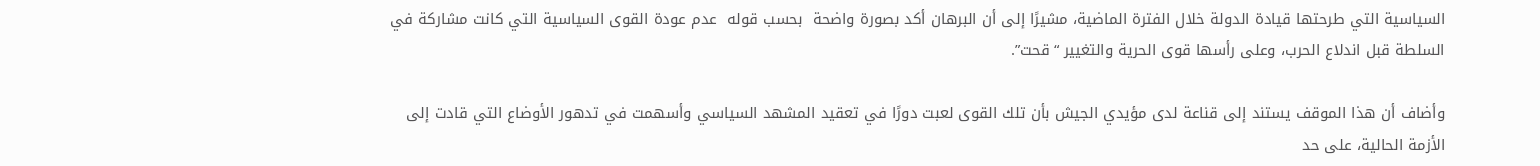السياسية التي طرحتها قيادة الدولة خلال الفترة الماضية، مشيرًا إلى أن البرهان أكد بصورة واضحة  بحسب قوله  عدم عودة القوى السياسية التي كانت مشاركة في السلطة قبل اندلاع الحرب، وعلى رأسها قوى الحرية والتغيير “قحت”.

وأضاف أن هذا الموقف يستند إلى قناعة لدى مؤيدي الجيش بأن تلك القوى لعبت دورًا في تعقيد المشهد السياسي وأسهمت في تدهور الأوضاع التي قادت إلى الأزمة الحالية، على حد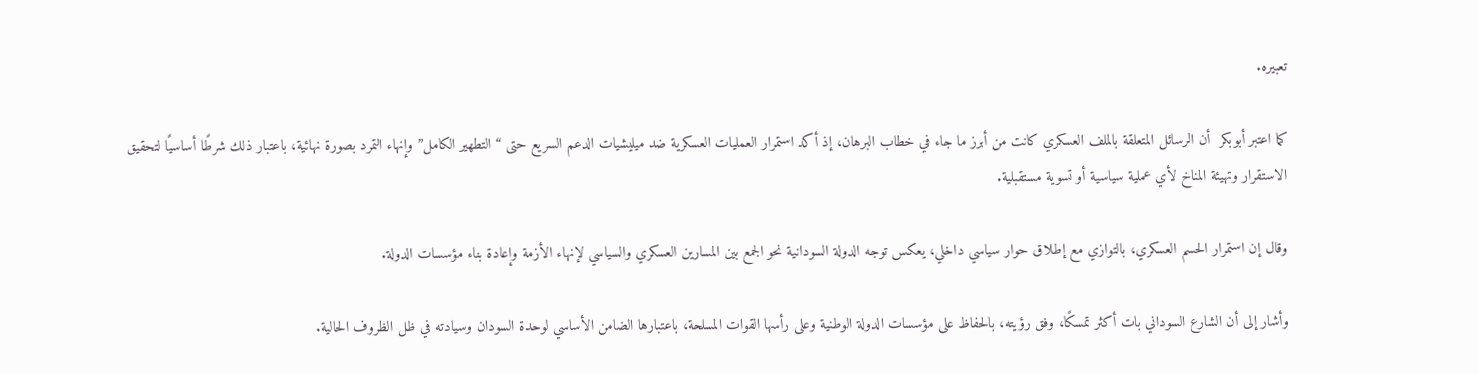تعبيره.

كما اعتبر أبوبكر  أن الرسائل المتعلقة بالملف العسكري كانت من أبرز ما جاء في خطاب البرهان، إذ أكد استمرار العمليات العسكرية ضد ميليشيات الدعم السريع حتى “التطهير الكامل” وإنهاء التمرد بصورة نهائية، باعتبار ذلك شرطًا أساسيًا لتحقيق الاستقرار وتهيئة المناخ لأي عملية سياسية أو تسوية مستقبلية.

وقال إن استمرار الحسم العسكري، بالتوازي مع إطلاق حوار سياسي داخلي، يعكس توجه الدولة السودانية نحو الجمع بين المسارين العسكري والسياسي لإنهاء الأزمة وإعادة بناء مؤسسات الدولة.

وأشار إلى أن الشارع السوداني بات أكثر تمسكًا، وفق رؤيته، بالحفاظ على مؤسسات الدولة الوطنية وعلى رأسها القوات المسلحة، باعتبارها الضامن الأساسي لوحدة السودان وسيادته في ظل الظروف الحالية.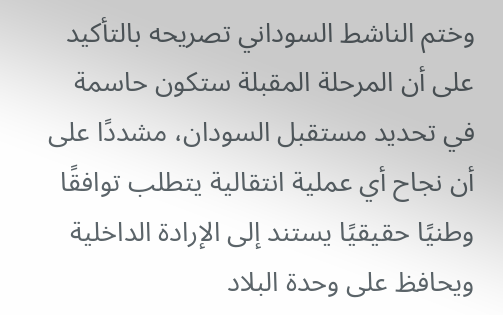وختم الناشط السوداني تصريحه بالتأكيد على أن المرحلة المقبلة ستكون حاسمة في تحديد مستقبل السودان، مشددًا على أن نجاح أي عملية انتقالية يتطلب توافقًا وطنيًا حقيقيًا يستند إلى الإرادة الداخلية ويحافظ على وحدة البلاد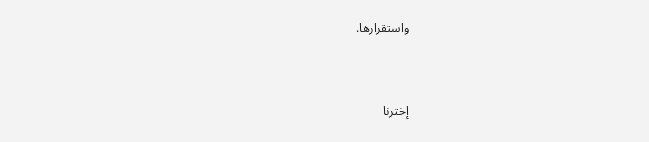واستقرارها.



إخترنا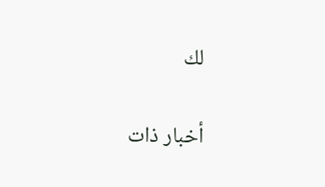لك

أخبار ذات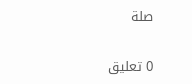صلة

0 تعليق